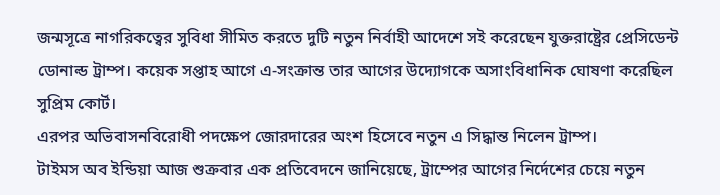জন্মসূত্রে নাগরিকত্বের সুবিধা সীমিত করতে দুটি নতুন নির্বাহী আদেশে সই করেছেন যুক্তরাষ্ট্রের প্রেসিডেন্ট ডোনাল্ড ট্রাম্প। কয়েক সপ্তাহ আগে এ-সংক্রান্ত তার আগের উদ্যোগকে অসাংবিধানিক ঘোষণা করেছিল সুপ্রিম কোর্ট।
এরপর অভিবাসনবিরোধী পদক্ষেপ জোরদারের অংশ হিসেবে নতুন এ সিদ্ধান্ত নিলেন ট্রাম্প।
টাইমস অব ইন্ডিয়া আজ শুক্রবার এক প্রতিবেদনে জানিয়েছে, ট্রাম্পের আগের নির্দেশের চেয়ে নতুন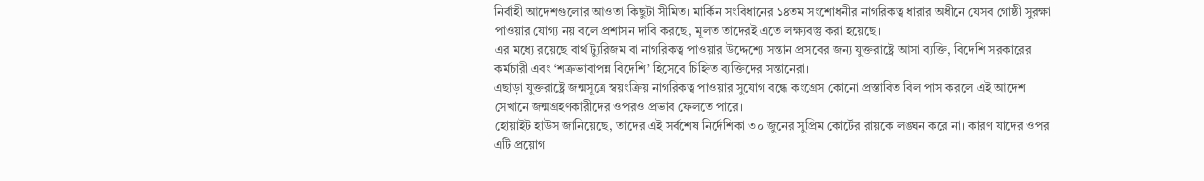নির্বাহী আদেশগুলোর আওতা কিছুটা সীমিত। মার্কিন সংবিধানের ১৪তম সংশোধনীর নাগরিকত্ব ধারার অধীনে যেসব গোষ্ঠী সুরক্ষা পাওয়ার যোগ্য নয় বলে প্রশাসন দাবি করছে, মূলত তাদেরই এতে লক্ষ্যবস্তু করা হয়েছে।
এর মধ্যে রয়েছে বার্থ ট্যুরিজম বা নাগরিকত্ব পাওয়ার উদ্দেশ্যে সন্তান প্রসবের জন্য যুক্তরাষ্ট্রে আসা ব্যক্তি, বিদেশি সরকারের কর্মচারী এবং ‘শত্রুভাবাপন্ন বিদেশি’ হিসেবে চিহ্নিত ব্যক্তিদের সন্তানেরা।
এছাড়া যুক্তরাষ্ট্রে জন্মসূত্রে স্বয়ংক্রিয় নাগরিকত্ব পাওয়ার সুযোগ বন্ধে কংগ্রেস কোনো প্রস্তাবিত বিল পাস করলে এই আদেশ সেখানে জন্মগ্রহণকারীদের ওপরও প্রভাব ফেলতে পারে।
হোয়াইট হাউস জানিয়েছে, তাদের এই সর্বশেষ নির্দেশিকা ৩০ জুনের সুপ্রিম কোর্টের রায়কে লঙ্ঘন করে না। কারণ যাদের ওপর এটি প্রয়োগ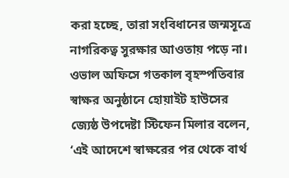করা হচ্ছে, তারা সংবিধানের জন্মসূত্রে নাগরিকত্ব সুরক্ষার আওতায় পড়ে না।
ওভাল অফিসে গতকাল বৃহস্পতিবার স্বাক্ষর অনুষ্ঠানে হোয়াইট হাউসের জ্যেষ্ঠ উপদেষ্টা স্টিফেন মিলার বলেন, ‘এই আদেশে স্বাক্ষরের পর থেকে বার্থ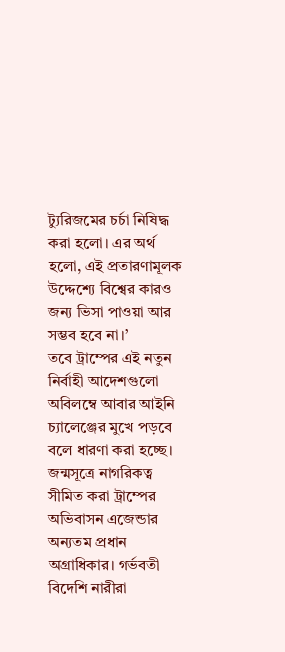ট্যুরিজমের চর্চা নিষিদ্ধ করা হলো। এর অর্থ হলো, এই প্রতারণামূলক উদ্দেশ্যে বিশ্বের কারও জন্য ভিসা পাওয়া আর সম্ভব হবে না।’
তবে ট্রাম্পের এই নতুন নির্বাহী আদেশগুলো অবিলম্বে আবার আইনি চ্যালেঞ্জের মুখে পড়বে বলে ধারণা করা হচ্ছে।
জন্মসূত্রে নাগরিকত্ব সীমিত করা ট্রাম্পের অভিবাসন এজেন্ডার অন্যতম প্রধান অগ্রাধিকার। গর্ভবতী বিদেশি নারীরা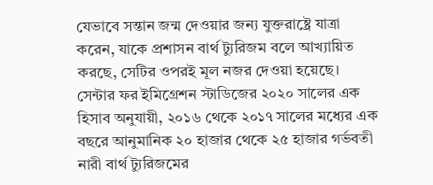যেভাবে সন্তান জন্ম দেওয়ার জন্য যুক্তরাষ্ট্রে যাত্রা করেন, যাকে প্রশাসন বার্থ ট্যুরিজম বলে আখ্যায়িত করছে, সেটির ওপরই মূল নজর দেওয়া হয়েছে।
সেন্টার ফর ইমিগ্রেশন স্টাডিজের ২০২০ সালের এক হিসাব অনুযায়ী, ২০১৬ থেকে ২০১৭ সালের মধ্যের এক বছরে আনুমানিক ২০ হাজার থেকে ২৫ হাজার গর্ভবতী নারী বার্থ ট্যুরিজমের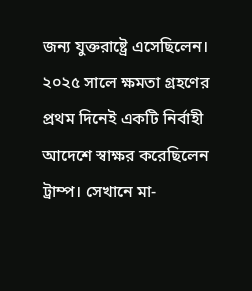জন্য যুক্তরাষ্ট্রে এসেছিলেন।
২০২৫ সালে ক্ষমতা গ্রহণের প্রথম দিনেই একটি নির্বাহী আদেশে স্বাক্ষর করেছিলেন ট্রাম্প। সেখানে মা-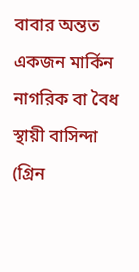বাবার অন্তত একজন মার্কিন নাগরিক বা বৈধ স্থায়ী বাসিন্দা (গ্রিন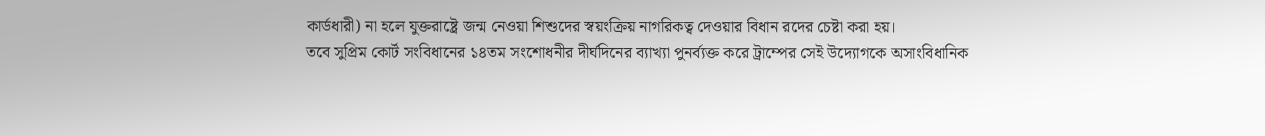কার্ডধারী) না হলে যুক্তরাষ্ট্রে জন্ম নেওয়া শিশুদের স্বয়ংক্রিয় নাগরিকত্ব দেওয়ার বিধান রদের চেষ্টা করা হয়।
তবে সুপ্রিম কোর্ট সংবিধানের ১৪তম সংশোধনীর দীর্ঘদিনের ব্যাখ্যা পুনর্ব্যক্ত করে ট্রাম্পের সেই উদ্যোগকে অসাংবিধানিক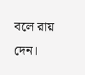বলে রায় দেন।